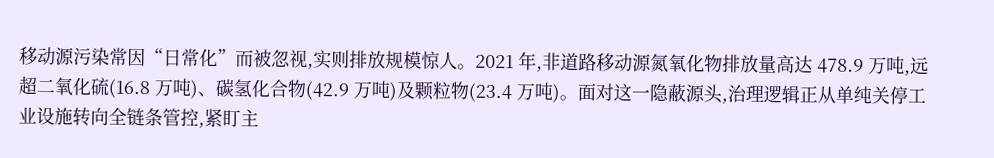移动源污染常因“日常化”而被忽视,实则排放规模惊人。2021 年,非道路移动源氮氧化物排放量高达 478.9 万吨,远超二氧化硫(16.8 万吨)、碳氢化合物(42.9 万吨)及颗粒物(23.4 万吨)。面对这一隐蔽源头,治理逻辑正从单纯关停工业设施转向全链条管控,紧盯主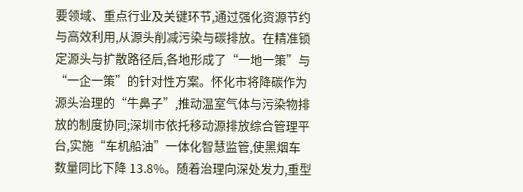要领域、重点行业及关键环节,通过强化资源节约与高效利用,从源头削减污染与碳排放。在精准锁定源头与扩散路径后,各地形成了“一地一策”与“一企一策”的针对性方案。怀化市将降碳作为源头治理的“牛鼻子”,推动温室气体与污染物排放的制度协同;深圳市依托移动源排放综合管理平台,实施“车机船油”一体化智慧监管,使黑烟车数量同比下降 13.8%。随着治理向深处发力,重型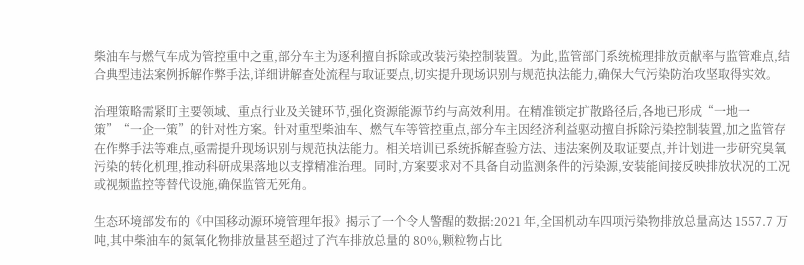柴油车与燃气车成为管控重中之重,部分车主为逐利擅自拆除或改装污染控制装置。为此,监管部门系统梳理排放贡献率与监管难点,结合典型违法案例拆解作弊手法,详细讲解查处流程与取证要点,切实提升现场识别与规范执法能力,确保大气污染防治攻坚取得实效。

治理策略需紧盯主要领域、重点行业及关键环节,强化资源能源节约与高效利用。在精准锁定扩散路径后,各地已形成“一地一策”“一企一策”的针对性方案。针对重型柴油车、燃气车等管控重点,部分车主因经济利益驱动擅自拆除污染控制装置,加之监管存在作弊手法等难点,亟需提升现场识别与规范执法能力。相关培训已系统拆解查验方法、违法案例及取证要点,并计划进一步研究臭氧污染的转化机理,推动科研成果落地以支撑精准治理。同时,方案要求对不具备自动监测条件的污染源,安装能间接反映排放状况的工况或视频监控等替代设施,确保监管无死角。

生态环境部发布的《中国移动源环境管理年报》揭示了一个令人警醒的数据:2021 年,全国机动车四项污染物排放总量高达 1557.7 万吨,其中柴油车的氮氧化物排放量甚至超过了汽车排放总量的 80%,颗粒物占比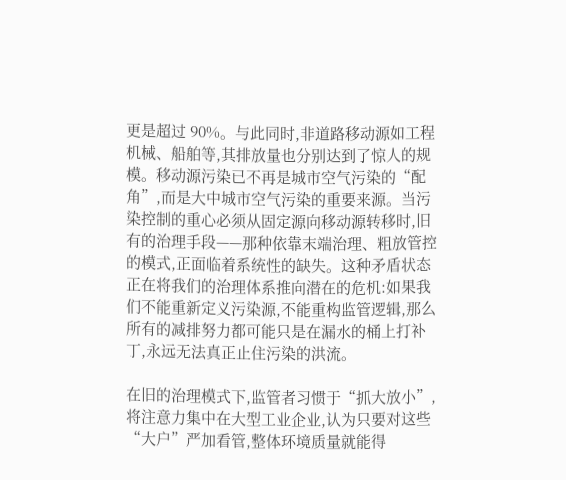更是超过 90%。与此同时,非道路移动源如工程机械、船舶等,其排放量也分别达到了惊人的规模。移动源污染已不再是城市空气污染的“配角”,而是大中城市空气污染的重要来源。当污染控制的重心必须从固定源向移动源转移时,旧有的治理手段——那种依靠末端治理、粗放管控的模式,正面临着系统性的缺失。这种矛盾状态正在将我们的治理体系推向潜在的危机:如果我们不能重新定义污染源,不能重构监管逻辑,那么所有的减排努力都可能只是在漏水的桶上打补丁,永远无法真正止住污染的洪流。

在旧的治理模式下,监管者习惯于“抓大放小”,将注意力集中在大型工业企业,认为只要对这些“大户”严加看管,整体环境质量就能得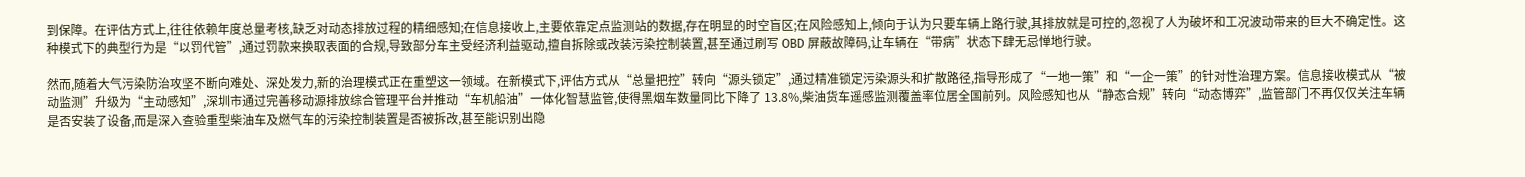到保障。在评估方式上,往往依赖年度总量考核,缺乏对动态排放过程的精细感知;在信息接收上,主要依靠定点监测站的数据,存在明显的时空盲区;在风险感知上,倾向于认为只要车辆上路行驶,其排放就是可控的,忽视了人为破坏和工况波动带来的巨大不确定性。这种模式下的典型行为是“以罚代管”,通过罚款来换取表面的合规,导致部分车主受经济利益驱动,擅自拆除或改装污染控制装置,甚至通过刷写 OBD 屏蔽故障码,让车辆在“带病”状态下肆无忌惮地行驶。

然而,随着大气污染防治攻坚不断向难处、深处发力,新的治理模式正在重塑这一领域。在新模式下,评估方式从“总量把控”转向“源头锁定”,通过精准锁定污染源头和扩散路径,指导形成了“一地一策”和“一企一策”的针对性治理方案。信息接收模式从“被动监测”升级为“主动感知”,深圳市通过完善移动源排放综合管理平台并推动“车机船油”一体化智慧监管,使得黑烟车数量同比下降了 13.8%,柴油货车遥感监测覆盖率位居全国前列。风险感知也从“静态合规”转向“动态博弈”,监管部门不再仅仅关注车辆是否安装了设备,而是深入查验重型柴油车及燃气车的污染控制装置是否被拆改,甚至能识别出隐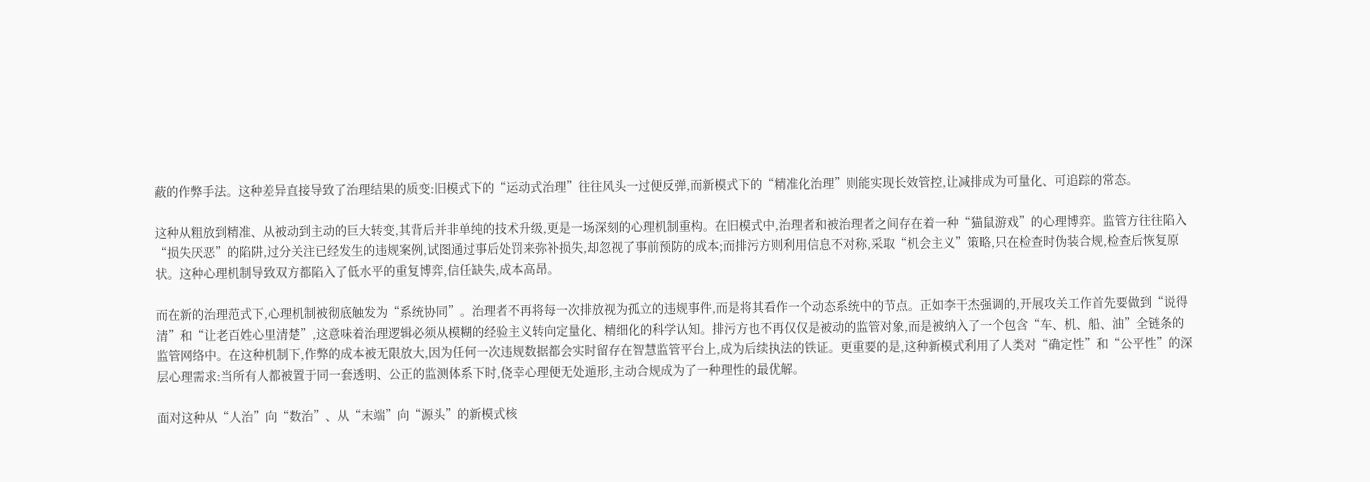蔽的作弊手法。这种差异直接导致了治理结果的质变:旧模式下的“运动式治理”往往风头一过便反弹,而新模式下的“精准化治理”则能实现长效管控,让减排成为可量化、可追踪的常态。

这种从粗放到精准、从被动到主动的巨大转变,其背后并非单纯的技术升级,更是一场深刻的心理机制重构。在旧模式中,治理者和被治理者之间存在着一种“猫鼠游戏”的心理博弈。监管方往往陷入“损失厌恶”的陷阱,过分关注已经发生的违规案例,试图通过事后处罚来弥补损失,却忽视了事前预防的成本;而排污方则利用信息不对称,采取“机会主义”策略,只在检查时伪装合规,检查后恢复原状。这种心理机制导致双方都陷入了低水平的重复博弈,信任缺失,成本高昂。

而在新的治理范式下,心理机制被彻底触发为“系统协同”。治理者不再将每一次排放视为孤立的违规事件,而是将其看作一个动态系统中的节点。正如李干杰强调的,开展攻关工作首先要做到“说得清”和“让老百姓心里清楚”,这意味着治理逻辑必须从模糊的经验主义转向定量化、精细化的科学认知。排污方也不再仅仅是被动的监管对象,而是被纳入了一个包含“车、机、船、油”全链条的监管网络中。在这种机制下,作弊的成本被无限放大,因为任何一次违规数据都会实时留存在智慧监管平台上,成为后续执法的铁证。更重要的是,这种新模式利用了人类对“确定性”和“公平性”的深层心理需求:当所有人都被置于同一套透明、公正的监测体系下时,侥幸心理便无处遁形,主动合规成为了一种理性的最优解。

面对这种从“人治”向“数治”、从“末端”向“源头”的新模式核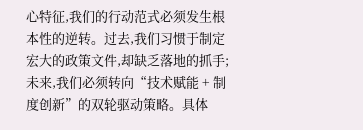心特征,我们的行动范式必须发生根本性的逆转。过去,我们习惯于制定宏大的政策文件,却缺乏落地的抓手;未来,我们必须转向“技术赋能 + 制度创新”的双轮驱动策略。具体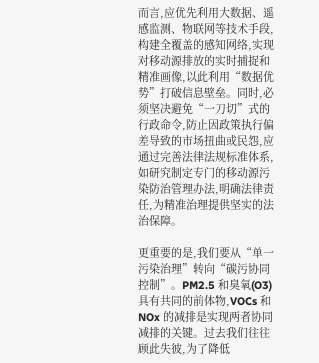而言,应优先利用大数据、遥感监测、物联网等技术手段,构建全覆盖的感知网络,实现对移动源排放的实时捕捉和精准画像,以此利用“数据优势”打破信息壁垒。同时,必须坚决避免“一刀切”式的行政命令,防止因政策执行偏差导致的市场扭曲或民怨,应通过完善法律法规标准体系,如研究制定专门的移动源污染防治管理办法,明确法律责任,为精准治理提供坚实的法治保障。

更重要的是,我们要从“单一污染治理”转向“碳污协同控制”。PM2.5 和臭氧(O3)具有共同的前体物,VOCs 和 NOx 的减排是实现两者协同减排的关键。过去我们往往顾此失彼,为了降低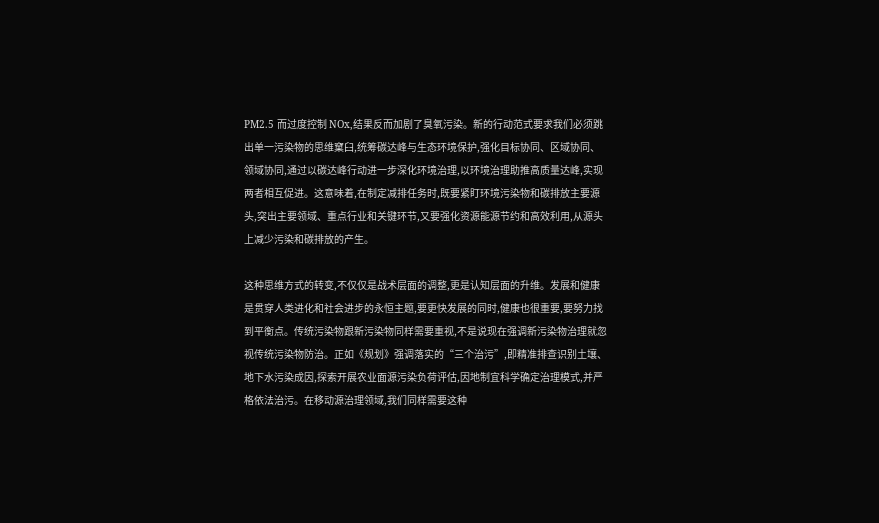PM2.5 而过度控制 NOx,结果反而加剧了臭氧污染。新的行动范式要求我们必须跳出单一污染物的思维窠臼,统筹碳达峰与生态环境保护,强化目标协同、区域协同、领域协同,通过以碳达峰行动进一步深化环境治理,以环境治理助推高质量达峰,实现两者相互促进。这意味着,在制定减排任务时,既要紧盯环境污染物和碳排放主要源头,突出主要领域、重点行业和关键环节,又要强化资源能源节约和高效利用,从源头上减少污染和碳排放的产生。

这种思维方式的转变,不仅仅是战术层面的调整,更是认知层面的升维。发展和健康是贯穿人类进化和社会进步的永恒主题,要更快发展的同时,健康也很重要,要努力找到平衡点。传统污染物跟新污染物同样需要重视,不是说现在强调新污染物治理就忽视传统污染物防治。正如《规划》强调落实的“三个治污”,即精准排查识别土壤、地下水污染成因,探索开展农业面源污染负荷评估,因地制宜科学确定治理模式,并严格依法治污。在移动源治理领域,我们同样需要这种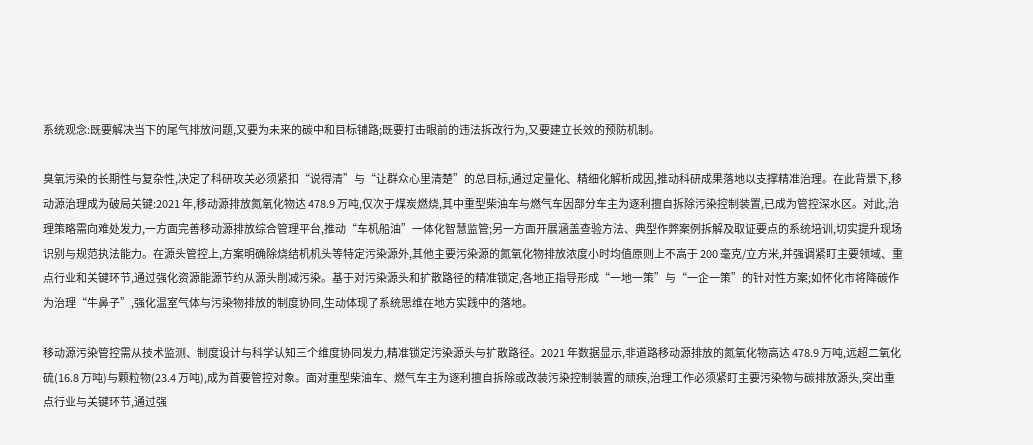系统观念:既要解决当下的尾气排放问题,又要为未来的碳中和目标铺路;既要打击眼前的违法拆改行为,又要建立长效的预防机制。

臭氧污染的长期性与复杂性,决定了科研攻关必须紧扣“说得清”与“让群众心里清楚”的总目标,通过定量化、精细化解析成因,推动科研成果落地以支撑精准治理。在此背景下,移动源治理成为破局关键:2021 年,移动源排放氮氧化物达 478.9 万吨,仅次于煤炭燃烧,其中重型柴油车与燃气车因部分车主为逐利擅自拆除污染控制装置,已成为管控深水区。对此,治理策略需向难处发力,一方面完善移动源排放综合管理平台,推动“车机船油”一体化智慧监管;另一方面开展涵盖查验方法、典型作弊案例拆解及取证要点的系统培训,切实提升现场识别与规范执法能力。在源头管控上,方案明确除烧结机机头等特定污染源外,其他主要污染源的氮氧化物排放浓度小时均值原则上不高于 200 毫克/立方米,并强调紧盯主要领域、重点行业和关键环节,通过强化资源能源节约从源头削减污染。基于对污染源头和扩散路径的精准锁定,各地正指导形成“一地一策”与“一企一策”的针对性方案;如怀化市将降碳作为治理“牛鼻子”,强化温室气体与污染物排放的制度协同,生动体现了系统思维在地方实践中的落地。

移动源污染管控需从技术监测、制度设计与科学认知三个维度协同发力,精准锁定污染源头与扩散路径。2021 年数据显示,非道路移动源排放的氮氧化物高达 478.9 万吨,远超二氧化硫(16.8 万吨)与颗粒物(23.4 万吨),成为首要管控对象。面对重型柴油车、燃气车主为逐利擅自拆除或改装污染控制装置的顽疾,治理工作必须紧盯主要污染物与碳排放源头,突出重点行业与关键环节,通过强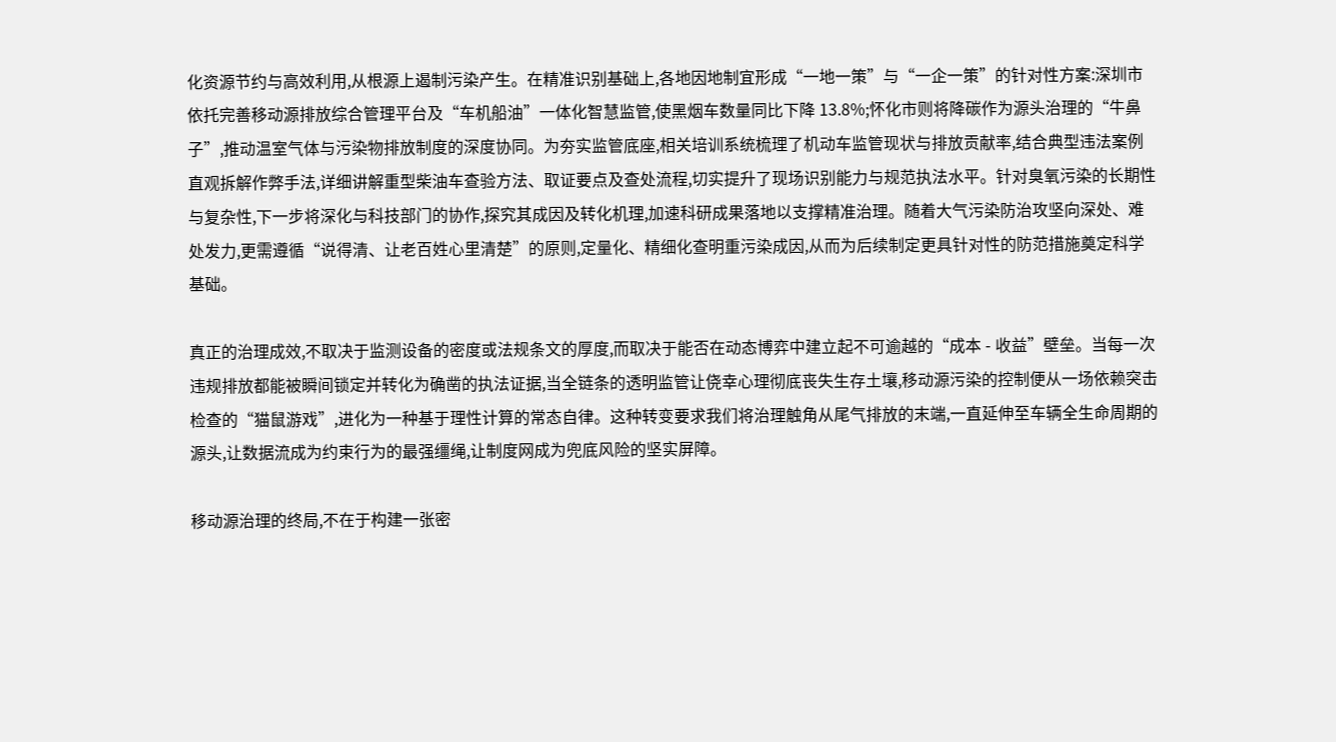化资源节约与高效利用,从根源上遏制污染产生。在精准识别基础上,各地因地制宜形成“一地一策”与“一企一策”的针对性方案:深圳市依托完善移动源排放综合管理平台及“车机船油”一体化智慧监管,使黑烟车数量同比下降 13.8%;怀化市则将降碳作为源头治理的“牛鼻子”,推动温室气体与污染物排放制度的深度协同。为夯实监管底座,相关培训系统梳理了机动车监管现状与排放贡献率,结合典型违法案例直观拆解作弊手法,详细讲解重型柴油车查验方法、取证要点及查处流程,切实提升了现场识别能力与规范执法水平。针对臭氧污染的长期性与复杂性,下一步将深化与科技部门的协作,探究其成因及转化机理,加速科研成果落地以支撑精准治理。随着大气污染防治攻坚向深处、难处发力,更需遵循“说得清、让老百姓心里清楚”的原则,定量化、精细化查明重污染成因,从而为后续制定更具针对性的防范措施奠定科学基础。

真正的治理成效,不取决于监测设备的密度或法规条文的厚度,而取决于能否在动态博弈中建立起不可逾越的“成本 - 收益”壁垒。当每一次违规排放都能被瞬间锁定并转化为确凿的执法证据,当全链条的透明监管让侥幸心理彻底丧失生存土壤,移动源污染的控制便从一场依赖突击检查的“猫鼠游戏”,进化为一种基于理性计算的常态自律。这种转变要求我们将治理触角从尾气排放的末端,一直延伸至车辆全生命周期的源头,让数据流成为约束行为的最强缰绳,让制度网成为兜底风险的坚实屏障。

移动源治理的终局,不在于构建一张密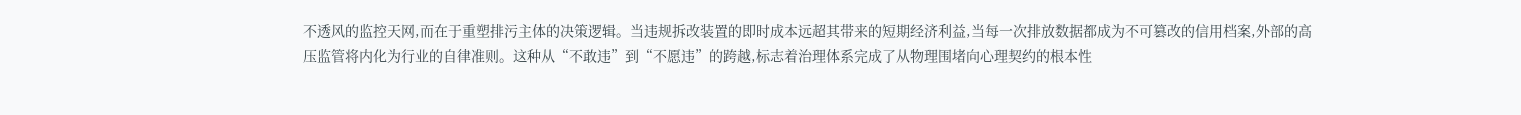不透风的监控天网,而在于重塑排污主体的决策逻辑。当违规拆改装置的即时成本远超其带来的短期经济利益,当每一次排放数据都成为不可篡改的信用档案,外部的高压监管将内化为行业的自律准则。这种从“不敢违”到“不愿违”的跨越,标志着治理体系完成了从物理围堵向心理契约的根本性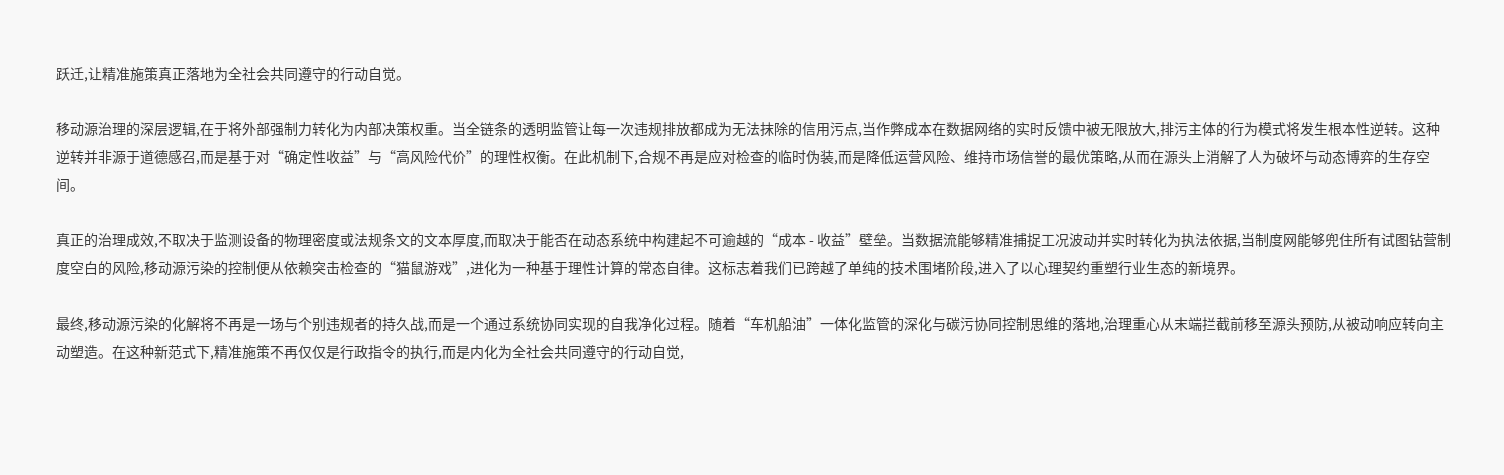跃迁,让精准施策真正落地为全社会共同遵守的行动自觉。

移动源治理的深层逻辑,在于将外部强制力转化为内部决策权重。当全链条的透明监管让每一次违规排放都成为无法抹除的信用污点,当作弊成本在数据网络的实时反馈中被无限放大,排污主体的行为模式将发生根本性逆转。这种逆转并非源于道德感召,而是基于对“确定性收益”与“高风险代价”的理性权衡。在此机制下,合规不再是应对检查的临时伪装,而是降低运营风险、维持市场信誉的最优策略,从而在源头上消解了人为破坏与动态博弈的生存空间。

真正的治理成效,不取决于监测设备的物理密度或法规条文的文本厚度,而取决于能否在动态系统中构建起不可逾越的“成本 - 收益”壁垒。当数据流能够精准捕捉工况波动并实时转化为执法依据,当制度网能够兜住所有试图钻营制度空白的风险,移动源污染的控制便从依赖突击检查的“猫鼠游戏”,进化为一种基于理性计算的常态自律。这标志着我们已跨越了单纯的技术围堵阶段,进入了以心理契约重塑行业生态的新境界。

最终,移动源污染的化解将不再是一场与个别违规者的持久战,而是一个通过系统协同实现的自我净化过程。随着“车机船油”一体化监管的深化与碳污协同控制思维的落地,治理重心从末端拦截前移至源头预防,从被动响应转向主动塑造。在这种新范式下,精准施策不再仅仅是行政指令的执行,而是内化为全社会共同遵守的行动自觉,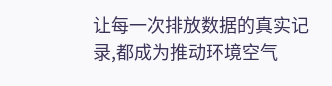让每一次排放数据的真实记录,都成为推动环境空气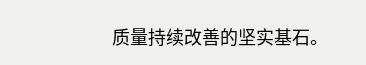质量持续改善的坚实基石。